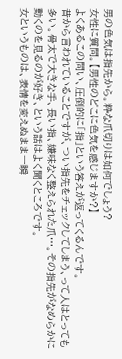男の色気は指先から。粋な爪切りは如何でしょう?
女性に質問。【男性のどこに色気を感じますか?】
よくあるこの問い、圧倒的に「指」という答えが返ってくるんです。
昔から言われていることですが、つい指先をチェックしてしまう、って人はとっても多い。骨太で大きな手、長い指、嫌味なく整えられた爪…。その指先がなめらかに動くのを見るのが好き、という話はよく聞くところです。
女というものは、表情を変えぬまま一瞬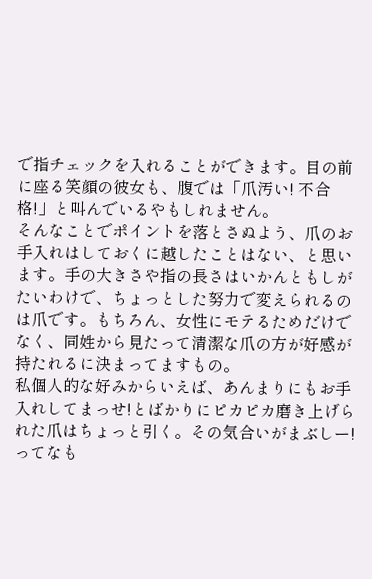で指チェックを入れることができます。目の前に座る笑顔の彼女も、腹では「爪汚い! 不合格!」と叫んでいるやもしれません。
そんなことでポイントを落とさぬよう、爪のお手入れはしておくに越したことはない、と思います。手の大きさや指の長さはいかんともしがたいわけで、ちょっとした努力で変えられるのは爪です。もちろん、女性にモテるためだけでなく、同姓から見たって清潔な爪の方が好感が持たれるに決まってますもの。
私個人的な好みからいえば、あんまりにもお手入れしてまっせ!とばかりにピカピカ磨き上げられた爪はちょっと引く。その気合いがまぶしー!ってなも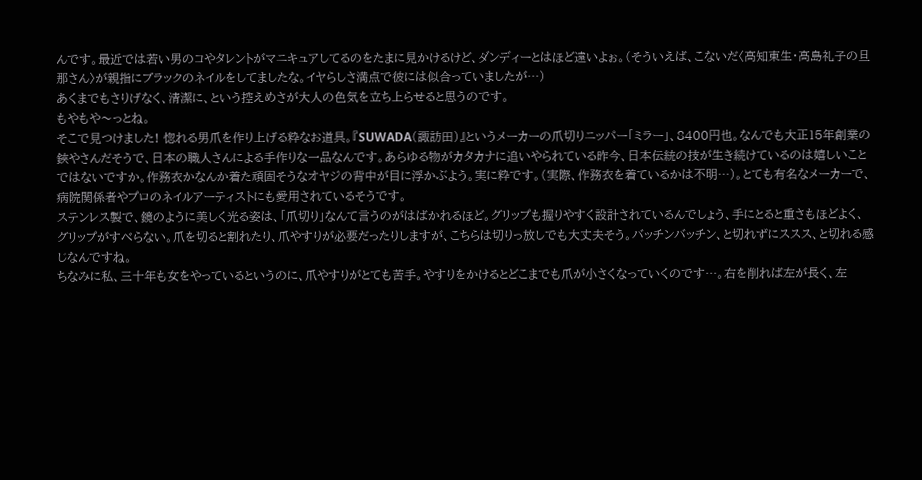んです。最近では若い男のコやタレントがマニキュアしてるのをたまに見かけるけど、ダンディーとはほど遠いよぉ。(そういえば、こないだ〈高知東生・高島礼子の旦那さん〉が親指にブラックのネイルをしてましたな。イヤらしさ満点で彼には似合っていましたが…)
あくまでもさりげなく、清潔に、という控えめさが大人の色気を立ち上らせると思うのです。
もやもや〜っとね。
そこで見つけました! 惚れる男爪を作り上げる粋なお道具。『SUWADA(諏訪田)』というメーカーの爪切りニッパー「ミラー」、8400円也。なんでも大正15年創業の鋏やさんだそうで、日本の職人さんによる手作りな一品なんです。あらゆる物がカタカナに追いやられている昨今、日本伝統の技が生き続けているのは嬉しいことではないですか。作務衣かなんか着た頑固そうなオヤジの背中が目に浮かぶよう。実に粋です。(実際、作務衣を着ているかは不明…)。とても有名なメーカーで、病院関係者やプロのネイルアーティストにも愛用されているそうです。
ステンレス製で、鏡のように美しく光る姿は、「爪切り」なんて言うのがはばかれるほど。グリップも握りやすく設計されているんでしょう、手にとると重さもほどよく、グリップがすべらない。爪を切ると割れたり、爪やすりが必要だったりしますが、こちらは切りっ放しでも大丈夫そう。バッチンバッチン、と切れずにススス、と切れる感じなんですね。
ちなみに私、三十年も女をやっているというのに、爪やすりがとても苦手。やすりをかけるとどこまでも爪が小さくなっていくのです…。右を削れば左が長く、左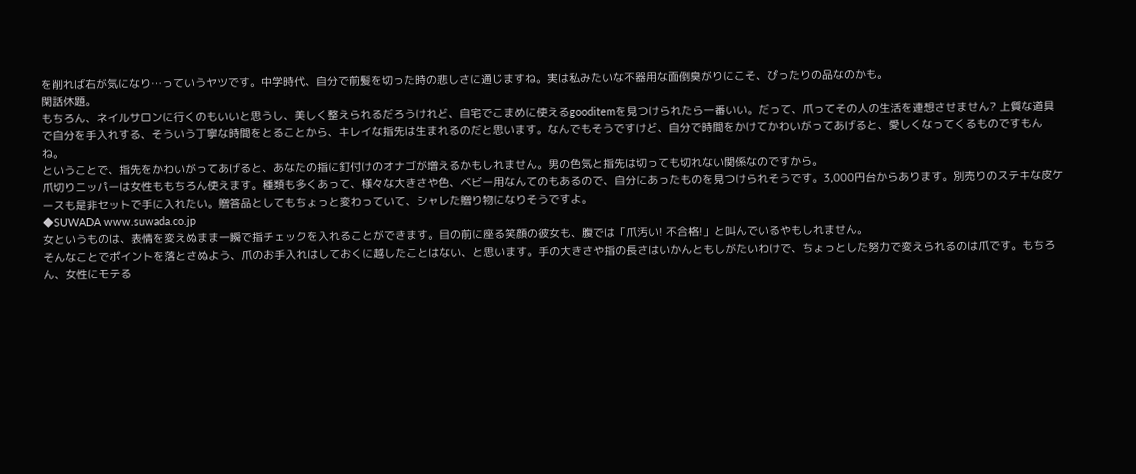を削れば右が気になり…っていうヤツです。中学時代、自分で前髪を切った時の悲しさに通じますね。実は私みたいな不器用な面倒臭がりにこそ、ぴったりの品なのかも。
閑話休題。
もちろん、ネイルサロンに行くのもいいと思うし、美しく整えられるだろうけれど、自宅でこまめに使えるgooditemを見つけられたら一番いい。だって、爪ってその人の生活を連想させません? 上質な道具で自分を手入れする、そういう丁寧な時間をとることから、キレイな指先は生まれるのだと思います。なんでもそうですけど、自分で時間をかけてかわいがってあげると、愛しくなってくるものですもんね。
ということで、指先をかわいがってあげると、あなたの指に釘付けのオナゴが増えるかもしれません。男の色気と指先は切っても切れない関係なのですから。
爪切りニッパーは女性ももちろん使えます。種類も多くあって、様々な大きさや色、ベビー用なんてのもあるので、自分にあったものを見つけられそうです。3,000円台からあります。別売りのステキな皮ケースも是非セットで手に入れたい。贈答品としてもちょっと変わっていて、シャレた贈り物になりそうですよ。
◆SUWADA www.suwada.co.jp
女というものは、表情を変えぬまま一瞬で指チェックを入れることができます。目の前に座る笑顔の彼女も、腹では「爪汚い! 不合格!」と叫んでいるやもしれません。
そんなことでポイントを落とさぬよう、爪のお手入れはしておくに越したことはない、と思います。手の大きさや指の長さはいかんともしがたいわけで、ちょっとした努力で変えられるのは爪です。もちろん、女性にモテる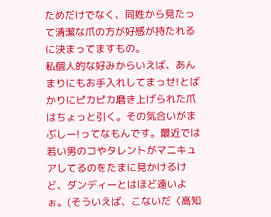ためだけでなく、同姓から見たって清潔な爪の方が好感が持たれるに決まってますもの。
私個人的な好みからいえば、あんまりにもお手入れしてまっせ!とばかりにピカピカ磨き上げられた爪はちょっと引く。その気合いがまぶしー!ってなもんです。最近では若い男のコやタレントがマニキュアしてるのをたまに見かけるけど、ダンディーとはほど遠いよぉ。(そういえば、こないだ〈高知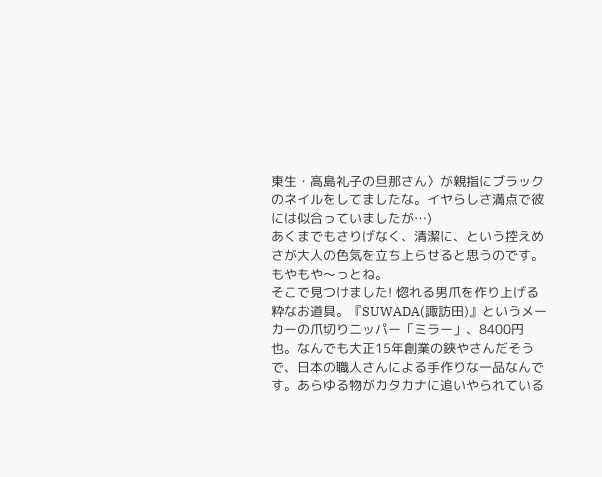東生・高島礼子の旦那さん〉が親指にブラックのネイルをしてましたな。イヤらしさ満点で彼には似合っていましたが…)
あくまでもさりげなく、清潔に、という控えめさが大人の色気を立ち上らせると思うのです。
もやもや〜っとね。
そこで見つけました! 惚れる男爪を作り上げる粋なお道具。『SUWADA(諏訪田)』というメーカーの爪切りニッパー「ミラー」、8400円也。なんでも大正15年創業の鋏やさんだそうで、日本の職人さんによる手作りな一品なんです。あらゆる物がカタカナに追いやられている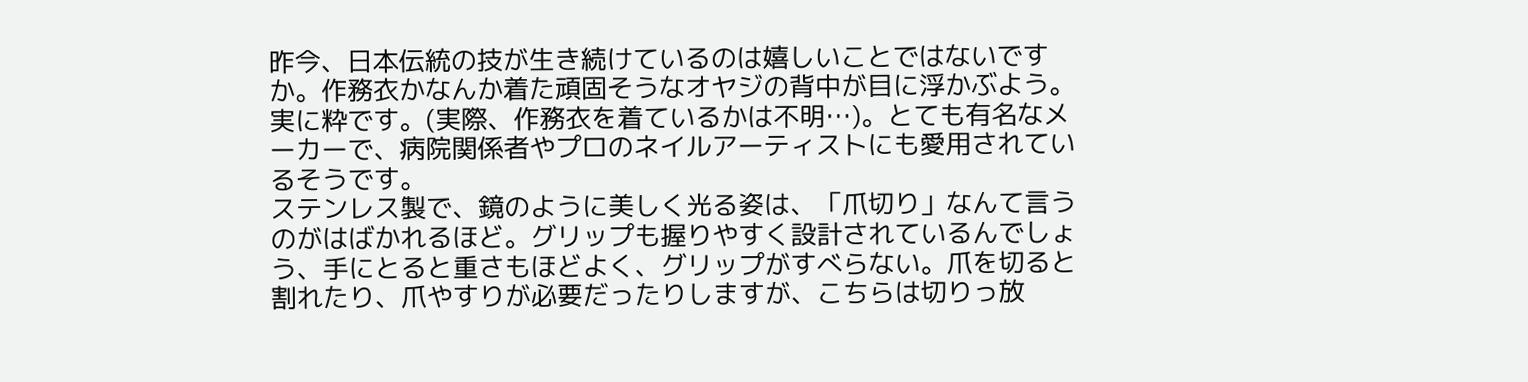昨今、日本伝統の技が生き続けているのは嬉しいことではないですか。作務衣かなんか着た頑固そうなオヤジの背中が目に浮かぶよう。実に粋です。(実際、作務衣を着ているかは不明…)。とても有名なメーカーで、病院関係者やプロのネイルアーティストにも愛用されているそうです。
ステンレス製で、鏡のように美しく光る姿は、「爪切り」なんて言うのがはばかれるほど。グリップも握りやすく設計されているんでしょう、手にとると重さもほどよく、グリップがすべらない。爪を切ると割れたり、爪やすりが必要だったりしますが、こちらは切りっ放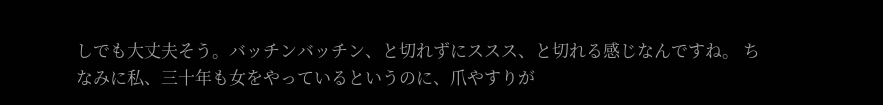しでも大丈夫そう。バッチンバッチン、と切れずにススス、と切れる感じなんですね。 ちなみに私、三十年も女をやっているというのに、爪やすりが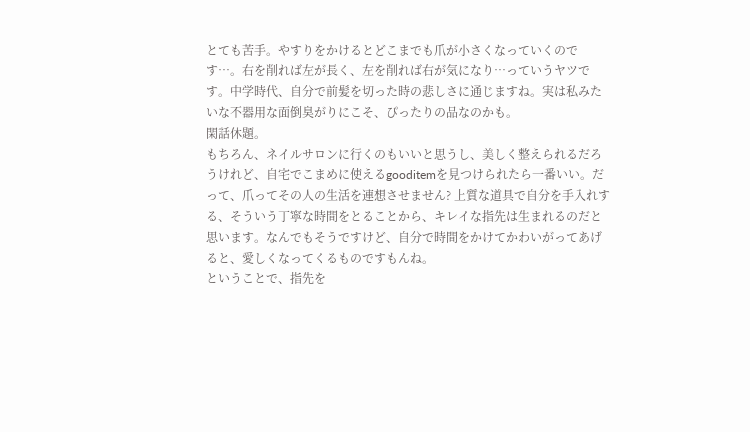とても苦手。やすりをかけるとどこまでも爪が小さくなっていくのです…。右を削れば左が長く、左を削れば右が気になり…っていうヤツです。中学時代、自分で前髪を切った時の悲しさに通じますね。実は私みたいな不器用な面倒臭がりにこそ、ぴったりの品なのかも。
閑話休題。
もちろん、ネイルサロンに行くのもいいと思うし、美しく整えられるだろうけれど、自宅でこまめに使えるgooditemを見つけられたら一番いい。だって、爪ってその人の生活を連想させません? 上質な道具で自分を手入れする、そういう丁寧な時間をとることから、キレイな指先は生まれるのだと思います。なんでもそうですけど、自分で時間をかけてかわいがってあげると、愛しくなってくるものですもんね。
ということで、指先を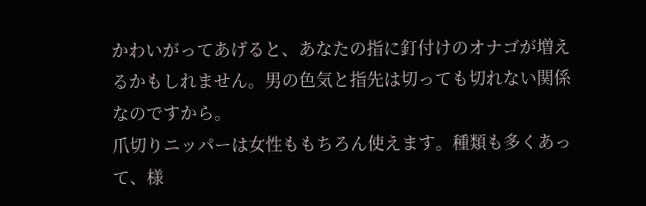かわいがってあげると、あなたの指に釘付けのオナゴが増えるかもしれません。男の色気と指先は切っても切れない関係なのですから。
爪切りニッパーは女性ももちろん使えます。種類も多くあって、様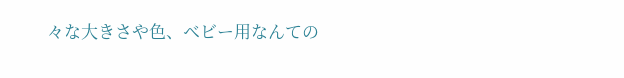々な大きさや色、ベビー用なんての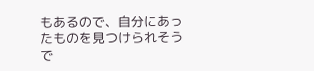もあるので、自分にあったものを見つけられそうで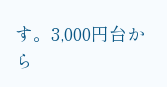す。3,000円台から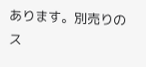あります。別売りのス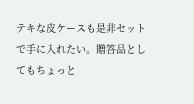テキな皮ケースも是非セットで手に入れたい。贈答品としてもちょっと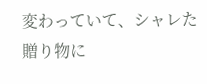変わっていて、シャレた贈り物に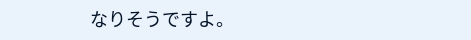なりそうですよ。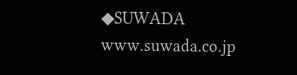◆SUWADA www.suwada.co.jp